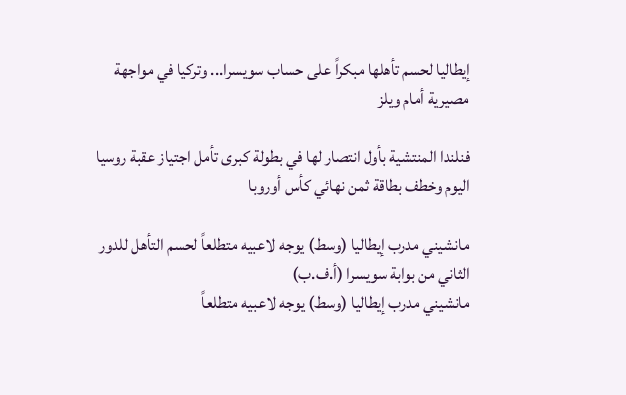إيطاليا لحسم تأهلها مبكراً على حساب سويسرا... وتركيا في مواجهة مصيرية أمام ويلز

فنلندا المنتشية بأول انتصار لها في بطولة كبرى تأمل اجتياز عقبة روسيا اليوم وخطف بطاقة ثمن نهائي كأس أوروبا

مانشيني مدرب إيطاليا (وسط) يوجه لاعبيه متطلعاً لحسم التأهل للدور الثاني من بوابة سويسرا (أ.ف.ب)
مانشيني مدرب إيطاليا (وسط) يوجه لاعبيه متطلعاً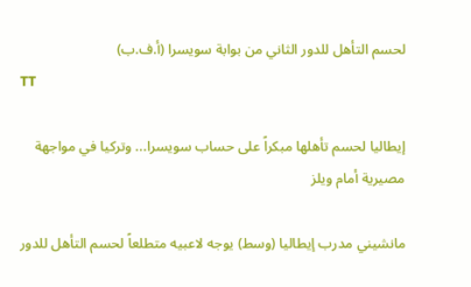لحسم التأهل للدور الثاني من بوابة سويسرا (أ.ف.ب)
TT

إيطاليا لحسم تأهلها مبكراً على حساب سويسرا... وتركيا في مواجهة مصيرية أمام ويلز

مانشيني مدرب إيطاليا (وسط) يوجه لاعبيه متطلعاً لحسم التأهل للدور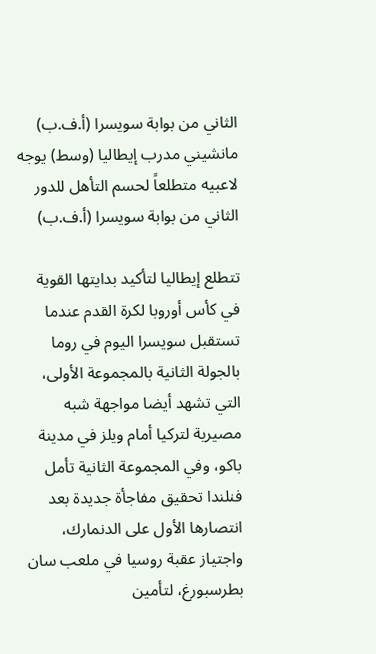الثاني من بوابة سويسرا (أ.ف.ب)
مانشيني مدرب إيطاليا (وسط) يوجه لاعبيه متطلعاً لحسم التأهل للدور الثاني من بوابة سويسرا (أ.ف.ب)

تتطلع إيطاليا لتأكيد بدايتها القوية في كأس أوروبا لكرة القدم عندما تستقبل سويسرا اليوم في روما بالجولة الثانية بالمجموعة الأولى، التي تشهد أيضا مواجهة شبه مصيرية لتركيا أمام ويلز في مدينة باكو، وفي المجموعة الثانية تأمل فنلندا تحقيق مفاجأة جديدة بعد انتصارها الأول على الدنمارك، واجتياز عقبة روسيا في ملعب سان بطرسبورغ، لتأمين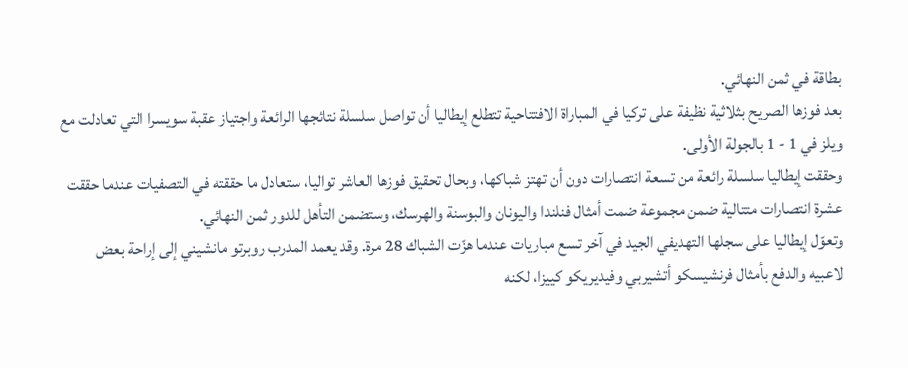بطاقة في ثمن النهائي.
بعد فوزها الصريح بثلاثية نظيفة على تركيا في المباراة الافتتاحية تتطلع إيطاليا أن تواصل سلسلة نتائجها الرائعة واجتياز عقبة سويسرا التي تعادلت مع ويلز في 1 - 1 بالجولة الأولى.
وحققت إيطاليا سلسلة رائعة من تسعة انتصارات دون أن تهتز شباكها، وبحال تحقيق فوزها العاشر تواليا، ستعادل ما حققته في التصفيات عندما حققت عشرة انتصارات متتالية ضمن مجموعة ضمت أمثال فنلندا واليونان والبوسنة والهرسك، وستضمن التأهل للدور ثمن النهائي.
وتعوّل إيطاليا على سجلها التهديفي الجيد في آخر تسع مباريات عندما هزّت الشباك 28 مرة. وقد يعمد المدرب روبرتو مانشيني إلى إراحة بعض لاعبيه والدفع بأمثال فرنشيسكو أتشيربي وفيديريكو كييزا، لكنه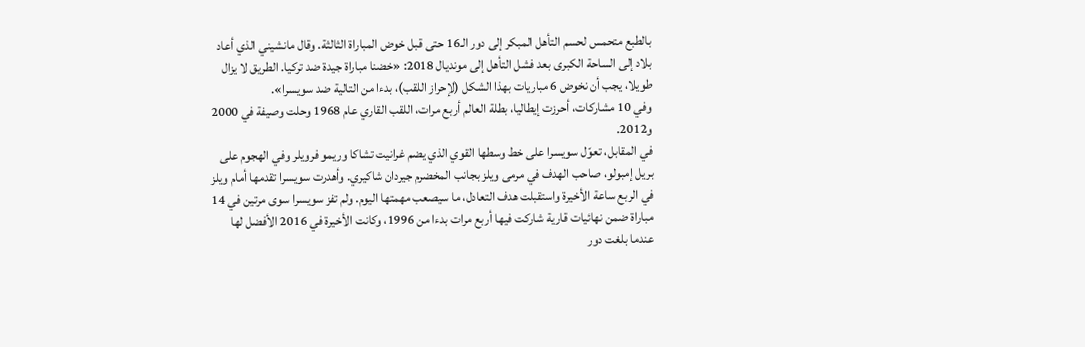بالطبع متحمس لحسم التأهل المبكر إلى دور الـ16 حتى قبل خوض المباراة الثالثة. وقال مانشيني الذي أعاد بلاد إلى الساحة الكبرى بعد فشل التأهل إلى مونديال 2018: «خضنا مباراة جيدة ضد تركيا. الطريق لا يزال طويلا، يجب أن نخوض 6 مباريات بهذا الشكل (لإحراز اللقب)، بدءا من التالية ضد سويسرا».
وفي 10 مشاركات، أحرزت إيطاليا، بطلة العالم أربع مرات، اللقب القاري عام 1968 وحلت وصيفة في 2000 و2012.
في المقابل، تعوّل سويسرا على خط وسطها القوي الذي يضم غرانيت تشاكا وريمو فرويلر وفي الهجوم على بريل إمبولو، صاحب الهدف في مرمى ويلز بجانب المخضرم جيردان شاكيري. وأهدرت سويسرا تقدمها أمام ويلز في الربع ساعة الأخيرة واستقبلت هدف التعادل، ما سيصعب مهمتها اليوم. ولم تفز سويسرا سوى مرتين في 14 مباراة ضمن نهائيات قارية شاركت فيها أربع مرات بدءا من 1996، وكانت الأخيرة في 2016 الأفضل لها عندما بلغت دور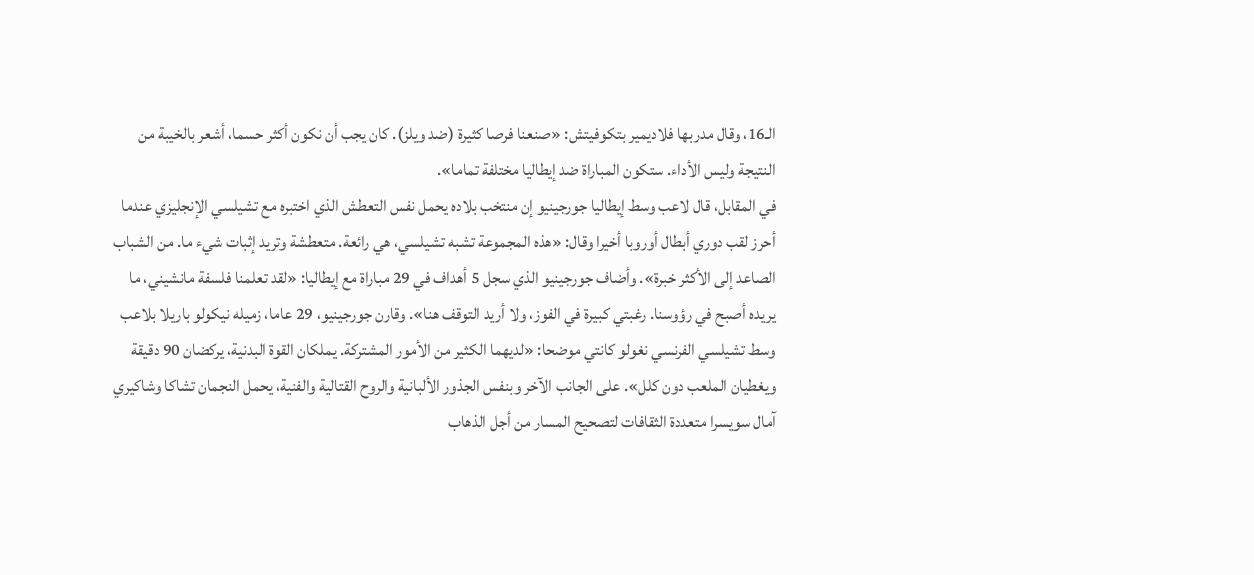الـ16، وقال مدربها فلاديمير بتكوفيتش: «صنعنا فرصا كثيرة (ضد ويلز). كان يجب أن نكون أكثر حسما، أشعر بالخيبة من النتيجة وليس الأداء. ستكون المباراة ضد إيطاليا مختلفة تماما».
في المقابل، قال لاعب وسط إيطاليا جورجينيو إن منتخب بلاده يحمل نفس التعطش الذي اختبره مع تشيلسي الإنجليزي عندما أحرز لقب دوري أبطال أوروبا أخيرا وقال: «هذه المجموعة تشبه تشيلسي، هي رائعة. متعطشة وتريد إثبات شيء ما. من الشباب الصاعد إلى الأكثر خبرة». وأضاف جورجينيو الذي سجل 5 أهداف في 29 مباراة مع إيطاليا: «لقد تعلمنا فلسفة مانشيني، ما يريده أصبح في رؤوسنا. رغبتي كبيرة في الفوز، ولا أريد التوقف هنا». وقارن جورجينيو، 29 عاما، زميله نيكولو باريلا بلاعب وسط تشيلسي الفرنسي نغولو كانتي موضحا: «لديهما الكثير من الأمور المشتركة. يملكان القوة البدنية، يركضان 90 دقيقة ويغطيان الملعب دون كلل». على الجانب الآخر وبنفس الجذور الألبانية والروح القتالية والفنية، يحمل النجمان تشاكا وشاكيري آمال سويسرا متعددة الثقافات لتصحيح المسار من أجل الذهاب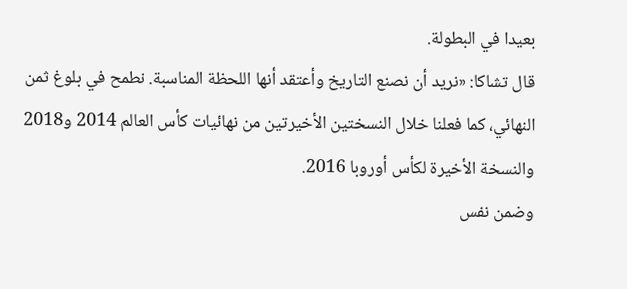بعيدا في البطولة.
قال تشاكا: «نريد أن نصنع التاريخ وأعتقد أنها اللحظة المناسبة. نطمح في بلوغ ثمن النهائي، كما فعلنا خلال النسختين الأخيرتين من نهائيات كأس العالم 2014 و2018 والنسخة الأخيرة لكأس أوروبا 2016.
وضمن نفس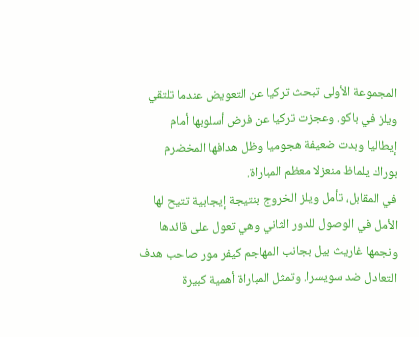المجموعة الأولى تبحث تركيا عن التعويض عندما تلتقي ويلز في باكو. وعجزت تركيا عن فرض أسلوبها أمام إيطاليا وبدت ضعيفة هجوميا وظل هدافها المخضرم بوراك يلماظ منعزلا معظم المباراة.
في المقابل، تأمل ويلز الخروج بنتيجة إيجابية تتيح لها الأمل في الوصول للدور الثاني وهي تعول على قائدها ونجمها غاريث بيل بجانب المهاجم كيفر مور صاحب هدف التعادل ضد سويسرا. وتمثل المباراة أهمية كبيرة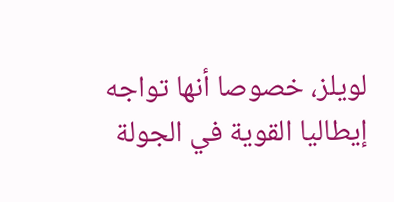لويلز، خصوصا أنها تواجه إيطاليا القوية في الجولة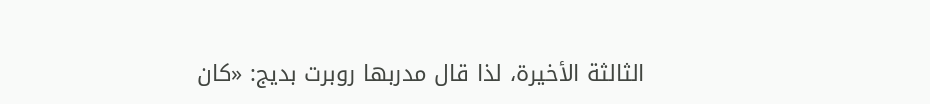الثالثة الأخيرة، لذا قال مدربها روبرت بديج: «كان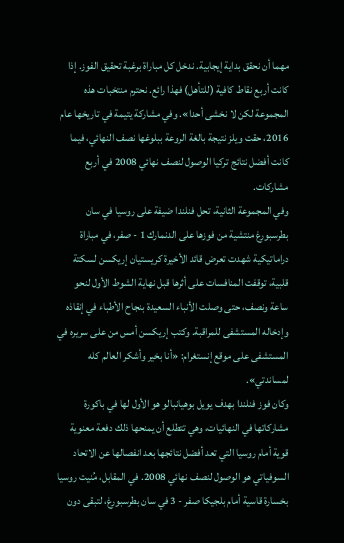مهما أن نحقق بداية إيجابية. ندخل كل مباراة برغبة تحقيق الفوز. إذا كانت أربع نقاط كافية (للتأهل) فهذا رائع. نحترم منتخبات هذه المجموعة لكن لا نخشى أحدا». وفي مشاركة يتيمة في تاريخها عام 2016، حقت ويلز نتيجة بالغة الروعة ببلوغها نصف النهائي، فيما كانت أفضل نتائج تركيا الوصول لنصف نهائي 2008 في أربع مشاركات.
وفي المجموعة الثانية، تحل فنلندا ضيفة على روسيا في سان بطرسبورغ منتشية من فوزها على الدنمارك 1 - صفر، في مباراة دراماتيكية شهدت تعرض قائد الأخيرة كريستيان إريكسن لسكتة قلبية، توقفت المنافسات على أثرها قبل نهاية الشوط الأول لنحو ساعة ونصف، حتى وصلت الأنباء السعيدة بنجاح الأطباء في إنقاذه وإدخاله المستشفى للمراقبة. وكتب إريكسن أمس من على سريره في المستشفى على موقع إنستغرام: «أنا بخير وأشكر العالم كله لمساندتي».
وكان فوز فنلندا بهدف يويل بوهيانبالو هو الأول لها في باكورة مشاركاتها في النهائيات، وهي تتطلع أن يمنحها ذلك دفعة معنوية قوية أمام روسيا التي تعد أفضل نتائجها بعد انفصالها عن الاتحاد السوفياتي هو الوصول لنصف نهائي 2008. في المقابل، مُنيت روسيا بخسارة قاسية أمام بلجيكا صفر - 3 في سان بطرسبورغ، لتبقى دون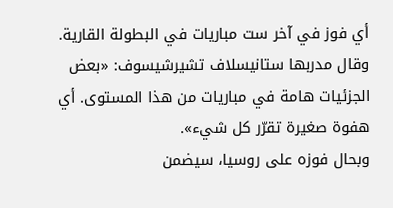أي فوز في آخر ست مباريات في البطولة القارية. وقال مدربها ستانيسلاف تشيرشيسوف: «بعض الجزئيات هامة في مباريات من هذا المستوى. أي هفوة صغيرة تقرّر كل شيء».
وبحال فوزه على روسيا، سيضمن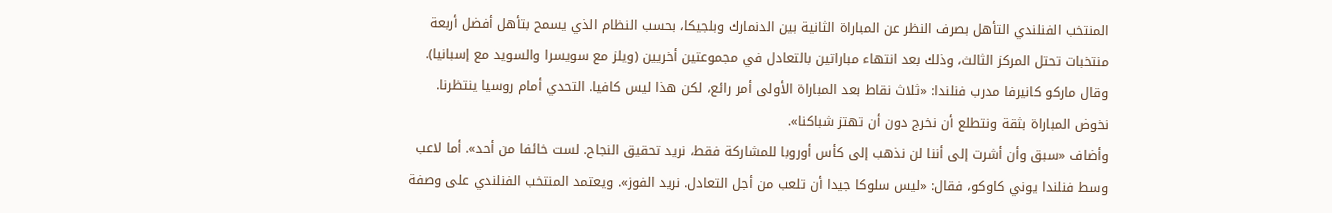المنتخب الفنلندي التأهل بصرف النظر عن المباراة الثانية بين الدنمارك وبلجيكا، بحسب النظام الذي يسمح بتأهل أفضل أربعة منتخبات تحتل المركز الثالث، وذلك بعد انتهاء مباراتين بالتعادل في مجموعتين أخريين (ويلز مع سويسرا والسويد مع إسبانيا).
وقال ماركو كانيرفا مدرب فنلندا: «ثلاث نقاط بعد المباراة الأولى أمر رائع، لكن هذا ليس كافيا. التحدي أمام روسيا ينتظرنا. نخوض المباراة بثقة ونتطلع أن نخرج دون أن تهتز شباكنا».
وأضاف «سبق وأن أشرت إلى أننا لن نذهب إلى كأس أوروبا للمشاركة فقط، نريد تحقيق النجاح. لست خائفا من أحد». أما لاعب وسط فنلندا يوني كاوكو، فقال: «ليس سلوكا جيدا أن تلعب من أجل التعادل. نريد الفوز». ويعتمد المنتخب الفنلندي على وصفة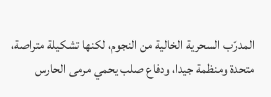المدرّب السحرية الخالية من النجوم، لكنها تشكيلة متراصة، متحدة ومنظمة جيدا، ودفاع صلب يحمي مرمى الحارس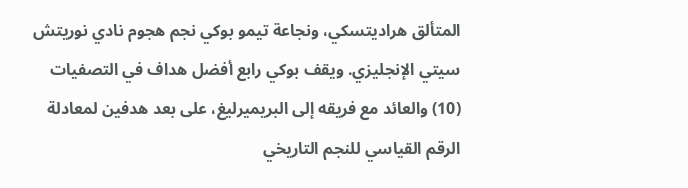المتألق هراديتسكي، ونجاعة تيمو بوكي نجم هجوم نادي نوريتش سيتي الإنجليزي. ويقف بوكي رابع أفضل هداف في التصفيات (10) والعائد مع فريقه إلى البريميرليغ، على بعد هدفين لمعادلة الرقم القياسي للنجم التاريخي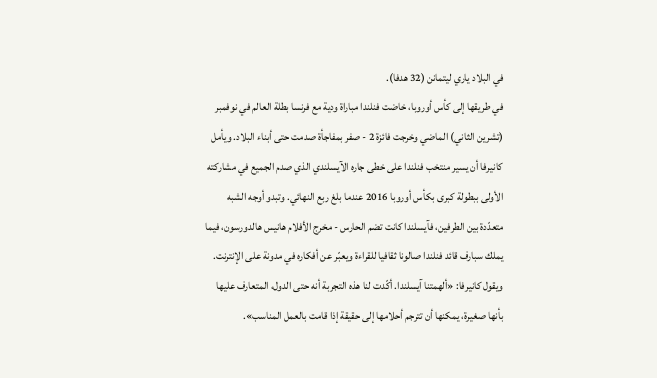في البلاد ياري ليتمانن (32 هدفا).
في طريقها إلى كأس أوروبا، خاضت فنلندا مباراة ودية مع فرنسا بطلة العالم في نوفمبر (تشرين الثاني) الماضي وخرجت فائزة 2 - صفر بمفاجأة صدمت حتى أبناء البلاد. ويأمل كانيرفا أن يسير منتخب فنلندا على خطى جاره الآيسلندي الذي صدم الجميع في مشاركته الأولى ببطولة كبرى بكأس أوروبا 2016 عندما بلغ ربع النهائي. وتبدو أوجه الشبه متعدّدة بين الطرفين، فآيسلندا كانت تضم الحارس - مخرج الأفلام هانيس هالدورسون، فيما يملك سبارف قائد فنلندا صالونا ثقافيا للقراءة ويعبّر عن أفكاره في مدونة على الإنترنت.
ويقول كانيرفا: «ألهمتنا آيسلندا. أكّدت لنا هذه التجربة أنه حتى الدول، المتعارف عليها بأنها صغيرة، يمكنها أن تترجم أحلامها إلى حقيقة إذا قامت بالعمل المناسب».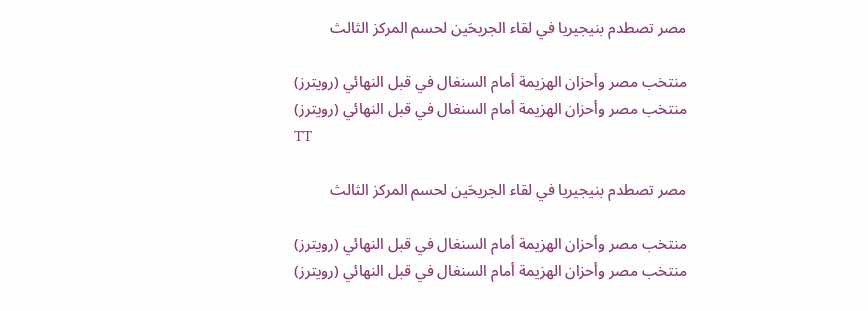مصر تصطدم بنيجيريا في لقاء الجريحَين لحسم المركز الثالث

منتخب مصر وأحزان الهزيمة أمام السنغال في قبل النهائي (رويترز)
منتخب مصر وأحزان الهزيمة أمام السنغال في قبل النهائي (رويترز)
TT

مصر تصطدم بنيجيريا في لقاء الجريحَين لحسم المركز الثالث

منتخب مصر وأحزان الهزيمة أمام السنغال في قبل النهائي (رويترز)
منتخب مصر وأحزان الهزيمة أمام السنغال في قبل النهائي (رويترز)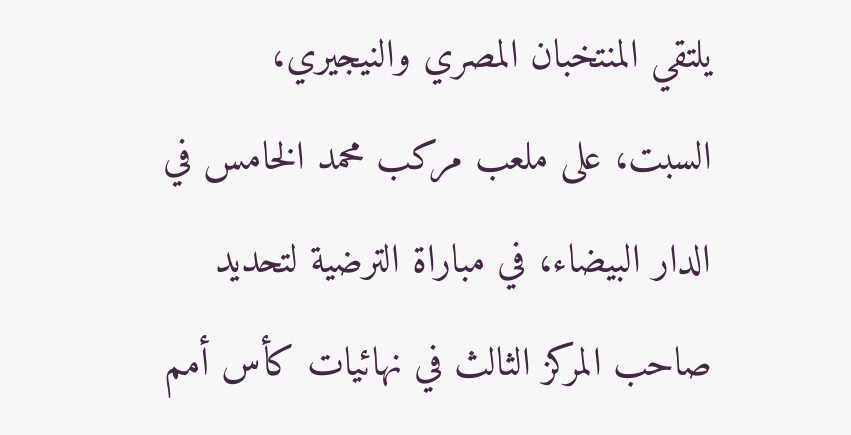يلتقي المنتخبان المصري والنيجيري، السبت، على ملعب مركب محمد الخامس في الدار البيضاء، في مباراة الترضية لتحديد صاحب المركز الثالث في نهائيات كأس أمم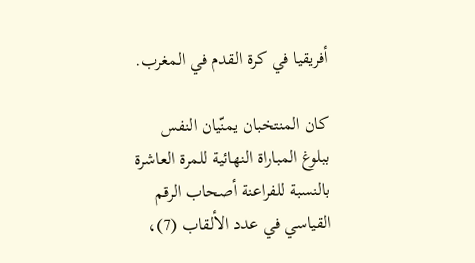أفريقيا في كرة القدم في المغرب.

كان المنتخبان يمنّيان النفس ببلوغ المباراة النهائية للمرة العاشرة بالنسبة للفراعنة أصحاب الرقم القياسي في عدد الألقاب (7)،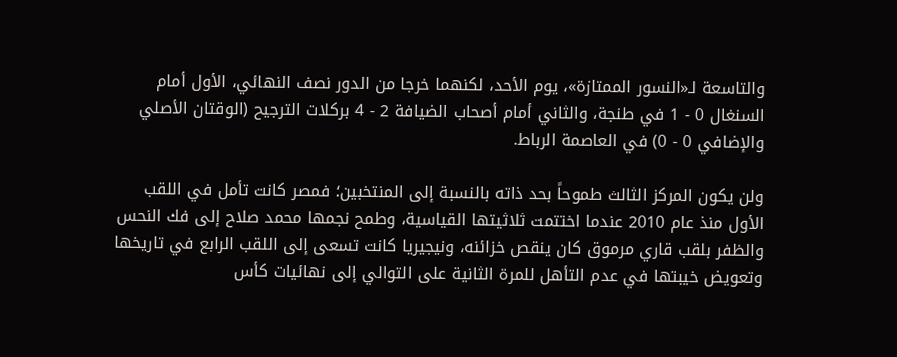والتاسعة لـ«النسور الممتازة»، يوم الأحد، لكنهما خرجا من الدور نصف النهائي، الأول أمام السنغال 0 - 1 في طنجة، والثاني أمام أصحاب الضيافة 2 - 4 بركلات الترجيح (الوقتان الأصلي والإضافي 0 - 0) في العاصمة الرباط.

ولن يكون المركز الثالث طموحاً بحد ذاته بالنسبة إلى المنتخبين؛ فمصر كانت تأمل في اللقب الأول منذ عام 2010 عندما اختتمت ثلاثيتها القياسية، وطمح نجمها محمد صلاح إلى فك النحس والظفر بلقب قاري مرموق كان ينقص خزائنه، ونيجيريا كانت تسعى إلى اللقب الرابع في تاريخها وتعويض خيبتها في عدم التأهل للمرة الثانية على التوالي إلى نهائيات كأس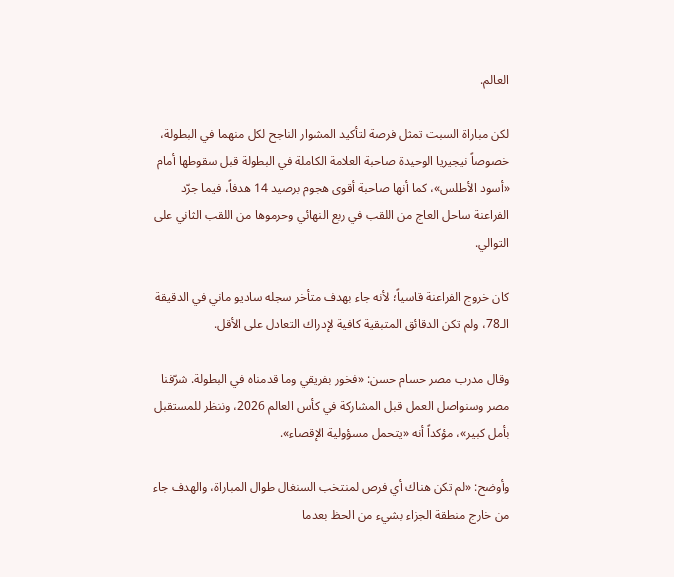العالم.

لكن مباراة السبت تمثل فرصة لتأكيد المشوار الناجح لكل منهما في البطولة، خصوصاً نيجيريا الوحيدة صاحبة العلامة الكاملة في البطولة قبل سقوطها أمام «أسود الأطلس»، كما أنها صاحبة أقوى هجوم برصيد 14 هدفاً، فيما جرّد الفراعنة ساحل العاج من اللقب في ربع النهائي وحرموها من اللقب الثاني على التوالي.

كان خروج الفراعنة قاسياً؛ لأنه جاء بهدف متأخر سجله ساديو ماني في الدقيقة الـ78، ولم تكن الدقائق المتبقية كافية لإدراك التعادل على الأقل.

وقال مدرب مصر حسام حسن: «فخور بفريقي وما قدمناه في البطولة. شرّفنا مصر وسنواصل العمل قبل المشاركة في كأس العالم 2026، وننظر للمستقبل بأمل كبير»، مؤكداً أنه «يتحمل مسؤولية الإقصاء».

وأوضح: «لم تكن هناك أي فرص لمنتخب السنغال طوال المباراة، والهدف جاء من خارج منطقة الجزاء بشيء من الحظ بعدما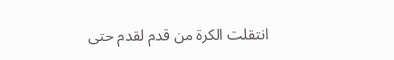انتقلت الكرة من قدم لقدم حتى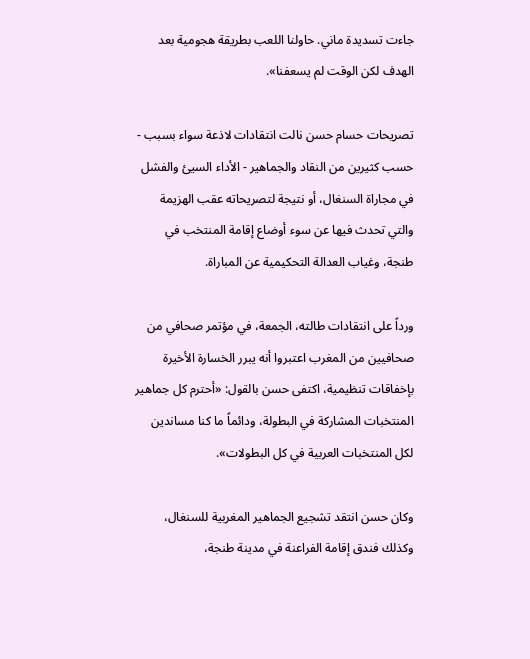جاءت تسديدة ماني. حاولنا اللعب بطريقة هجومية بعد الهدف لكن الوقت لم يسعفنا».

تصريحات حسام حسن نالت انتقادات لاذعة سواء بسبب - حسب كثيرين من النقاد والجماهير - الأداء السيئ والفشل في مجاراة السنغال، أو نتيجة لتصريحاته عقب الهزيمة والتي تحدث فيها عن سوء أوضاع إقامة المنتخب في طنجة، وغياب العدالة التحكيمية عن المباراة.

ورداً على انتقادات طالته، الجمعة، في مؤتمر صحافي من صحافيين من المغرب اعتبروا أنه يبرر الخسارة الأخيرة بإخفاقات تنظيمية، اكتفى حسن بالقول: «أحترم كل جماهير المنتخبات المشاركة في البطولة، ودائماً ما كنا مساندين لكل المنتخبات العربية في كل البطولات».

وكان حسن انتقد تشجيع الجماهير المغربية للسنغال، وكذلك فندق إقامة الفراعنة في مدينة طنجة،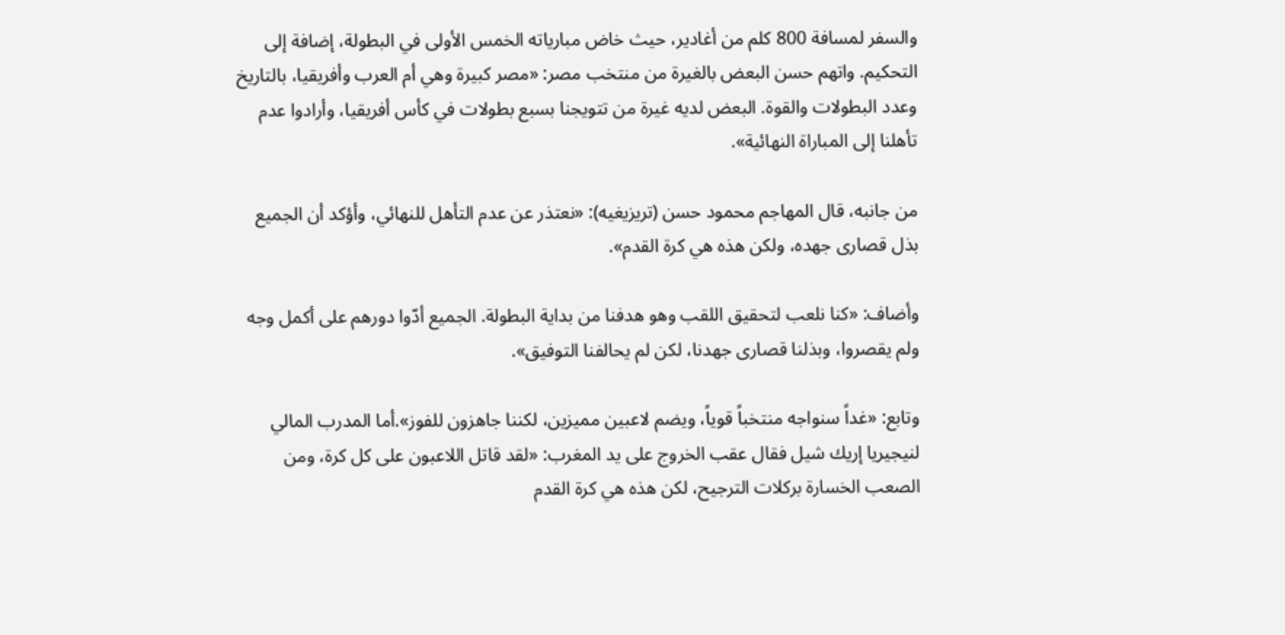والسفر لمسافة 800 كلم من أغادير، حيث خاض مبارياته الخمس الأولى في البطولة، إضافة إلى التحكيم. واتهم حسن البعض بالغيرة من منتخب مصر: «مصر كبيرة وهي أم العرب وأفريقيا، بالتاريخ وعدد البطولات والقوة. البعض لديه غيرة من تتويجنا بسبع بطولات في كأس أفريقيا، وأرادوا عدم تأهلنا إلى المباراة النهائية».

من جانبه، قال المهاجم محمود حسن (تريزيغيه): «نعتذر عن عدم التأهل للنهائي، وأؤكد أن الجميع بذل قصارى جهده، ولكن هذه هي كرة القدم».

وأضاف: «كنا نلعب لتحقيق اللقب وهو هدفنا من بداية البطولة. الجميع أدّوا دورهم على أكمل وجه ولم يقصروا، وبذلنا قصارى جهدنا، لكن لم يحالفنا التوفيق».

وتابع: «غداً سنواجه منتخباً قوياً، ويضم لاعبين مميزين، لكننا جاهزون للفوز».أما المدرب المالي لنيجيريا إريك شيل فقال عقب الخروج على يد المغرب: «لقد قاتل اللاعبون على كل كرة، ومن الصعب الخسارة بركلات الترجيح، لكن هذه هي كرة القدم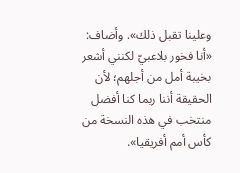وعلينا تقبل ذلك». وأضاف: «أنا فخور بلاعبيّ لكنني أشعر بخيبة أمل من أجلهم؛ لأن الحقيقة أننا ربما كنا أفضل منتخب في هذه النسخة من كأس أمم أفريقيا».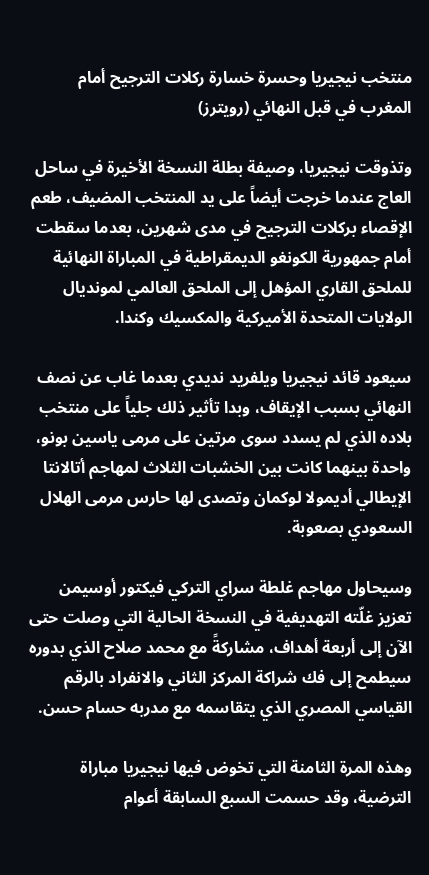منتخب نيجيريا وحسرة خسارة ركلات الترجيح أمام المغرب في قبل النهائي (رويترز)

وتذوقت نيجيريا، وصيفة بطلة النسخة الأخيرة في ساحل العاج عندما خرجت أيضاً على يد المنتخب المضيف، طعم الإقصاء بركلات الترجيح في مدى شهرين، بعدما سقطت أمام جمهورية الكونغو الديمقراطية في المباراة النهائية للملحق القاري المؤهل إلى الملحق العالمي لمونديال الولايات المتحدة الأميركية والمكسيك وكندا.

سيعود قائد نيجيريا ويلفريد نديدي بعدما غاب عن نصف النهائي بسبب الإيقاف، وبدا تأثير ذلك جلياً على منتخب بلاده الذي لم يسدد سوى مرتين على مرمى ياسين بونو، واحدة بينهما كانت بين الخشبات الثلاث لمهاجم أتالانتا الإيطالي أديمولا لوكمان وتصدى لها حارس مرمى الهلال السعودي بصعوبة.

وسيحاول مهاجم غلطة سراي التركي فيكتور أوسيمن تعزيز غلّته التهديفية في النسخة الحالية التي وصلت حتى الآن إلى أربعة أهداف، مشاركةً مع محمد صلاح الذي بدوره سيطمح إلى فك شراكة المركز الثاني والانفراد بالرقم القياسي المصري الذي يتقاسمه مع مدربه حسام حسن.

وهذه المرة الثامنة التي تخوض فيها نيجيريا مباراة الترضية، وقد حسمت السبع السابقة أعوام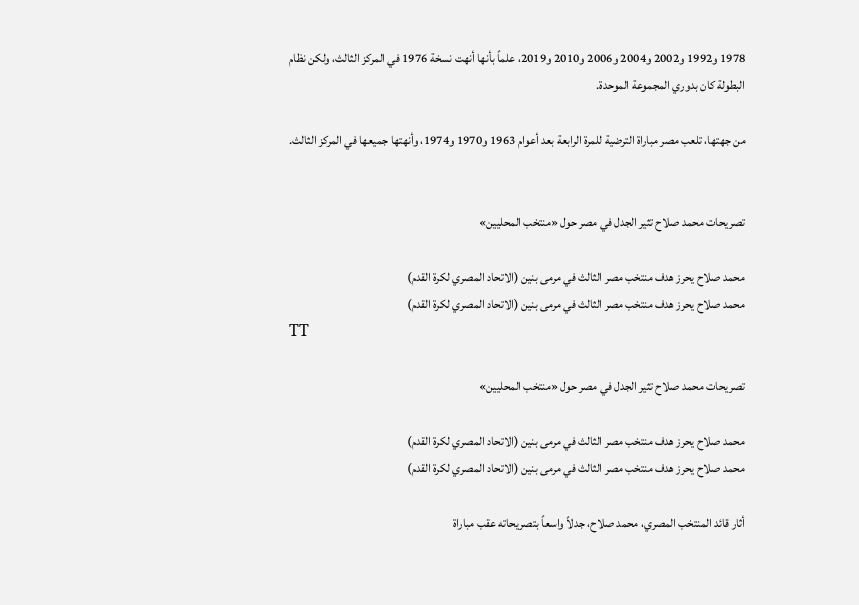1978 و1992 و2002 و2004 و2006 و2010 و2019، علماً بأنها أنهت نسخة 1976 في المركز الثالث، ولكن نظام البطولة كان بدوري المجموعة الموحدة.

من جهتها، تلعب مصر مباراة الترضية للمرة الرابعة بعد أعوام 1963 و1970 و1974، وأنهتها جميعها في المركز الثالث.


تصريحات محمد صلاح تثير الجدل في مصر حول «منتخب المحليين»

محمد صلاح يحرز هدف منتخب مصر الثالث في مرمى بنين (الاتحاد المصري لكرة القدم)
محمد صلاح يحرز هدف منتخب مصر الثالث في مرمى بنين (الاتحاد المصري لكرة القدم)
TT

تصريحات محمد صلاح تثير الجدل في مصر حول «منتخب المحليين»

محمد صلاح يحرز هدف منتخب مصر الثالث في مرمى بنين (الاتحاد المصري لكرة القدم)
محمد صلاح يحرز هدف منتخب مصر الثالث في مرمى بنين (الاتحاد المصري لكرة القدم)

أثار قائد المنتخب المصري، محمد صلاح، جدلاً واسعاً بتصريحاته عقب مباراة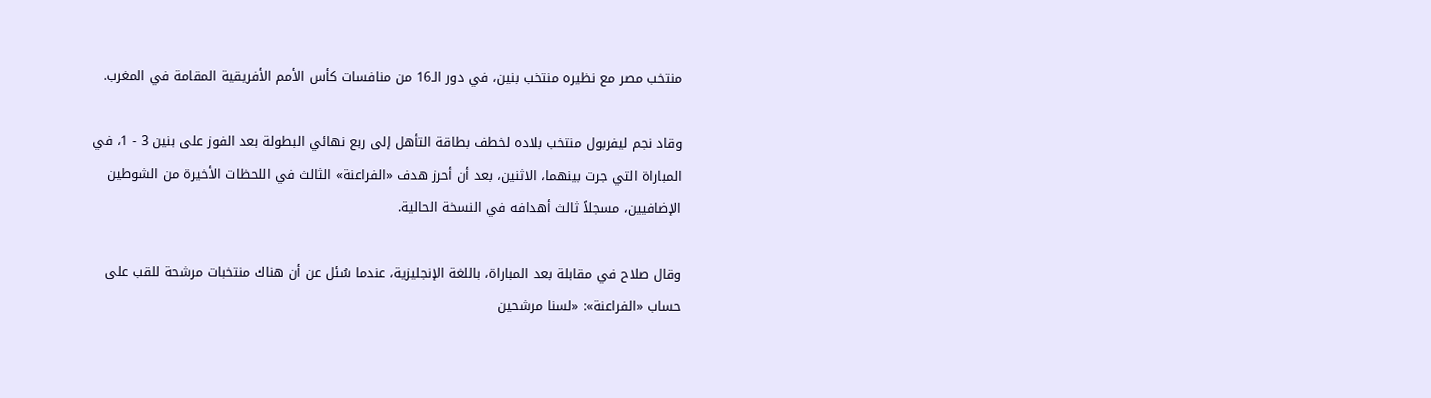منتخب مصر مع نظيره منتخب بنين، في دور الـ16 من منافسات كأس الأمم الأفريقية المقامة في المغرب.

وقاد نجم ليفربول منتخب بلاده لخطف بطاقة التأهل إلى ربع نهائي البطولة بعد الفوز على بنين 3 - 1، في المباراة التي جرت بينهما، الاثنين، بعد أن أحرز هدف «الفراعنة» الثالث في اللحظات الأخيرة من الشوطين الإضافيين، مسجلاً ثالث أهدافه في النسخة الحالية.

وقال صلاح في مقابلة بعد المباراة، باللغة الإنجليزية، عندما سُئل عن أن هناك منتخبات مرشحة للقب على حساب «الفراعنة»: «لسنا مرشحين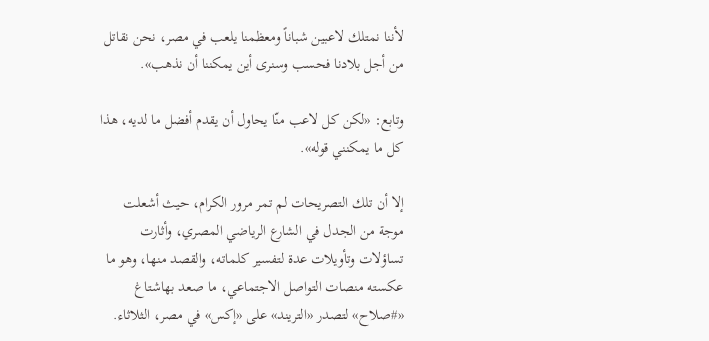لأننا نمتلك لاعبين شباناً ومعظمنا يلعب في مصر، نحن نقاتل من أجل بلادنا فحسب وسنرى أين يمكننا أن نذهب».

وتابع: «لكن كل لاعب منّا يحاول أن يقدم أفضل ما لديه، هذا كل ما يمكنني قوله».

إلا أن تلك التصريحات لم تمر مرور الكرام، حيث أشعلت موجة من الجدل في الشارع الرياضي المصري، وأثارت تساؤلات وتأويلات عدة لتفسير كلماته، والقصد منها، وهو ما عكسته منصات التواصل الاجتماعي، ما صعد بهاشتاغ «#صلاح» لتصدر «التريند» على «إكس» في مصر، الثلاثاء.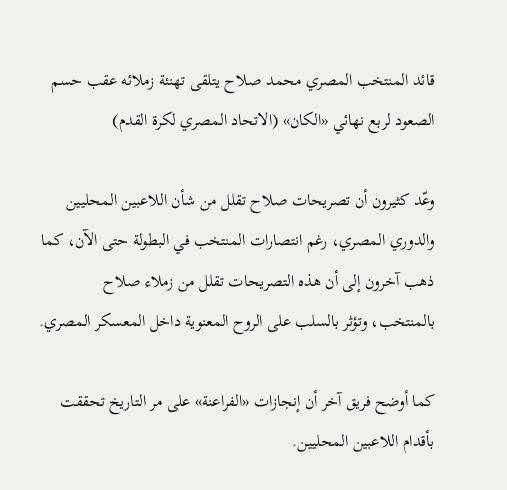قائد المنتخب المصري محمد صلاح يتلقى تهنئة زملائه عقب حسم الصعود لربع نهائي «الكان» (الاتحاد المصري لكرة القدم)

وعّد كثيرون أن تصريحات صلاح تقلل من شأن اللاعبين المحليين والدوري المصري، رغم انتصارات المنتخب في البطولة حتى الآن، كما ذهب آخرون إلى أن هذه التصريحات تقلل من زملاء صلاح بالمنتخب، وتؤثر بالسلب على الروح المعنوية داخل المعسكر المصري.

كما أوضح فريق آخر أن إنجازات «الفراعنة» على مر التاريخ تحققت بأقدام اللاعبين المحليين.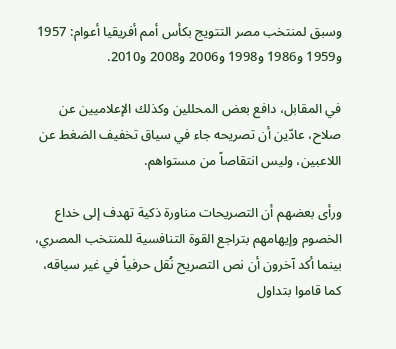وسبق لمنتخب مصر التتويج بكأس أمم أفريقيا أعوام: 1957 و1959 و1986 و1998 و2006 و2008 و2010.

في المقابل، دافع بعض المحللين وكذلك الإعلاميين عن صلاح، عادّين أن تصريحه جاء في سياق تخفيف الضغط عن اللاعبين، وليس انتقاصاً من مستواهم.

ورأى بعضهم أن التصريحات مناورة ذكية تهدف إلى خداع الخصوم وإيهامهم بتراجع القوة التنافسية للمنتخب المصري، بينما أكد آخرون أن نص التصريح نُقل حرفياً في غير سياقه، كما قاموا بتداول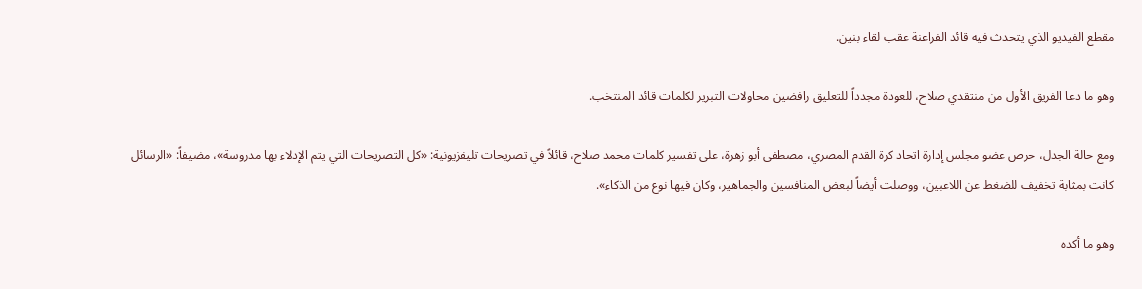مقطع الفيديو الذي يتحدث فيه قائد الفراعنة عقب لقاء بنين.

وهو ما دعا الفريق الأول من منتقدي صلاح، للعودة مجدداً للتعليق رافضين محاولات التبرير لكلمات قائد المنتخب.

ومع حالة الجدل، حرص عضو مجلس إدارة اتحاد كرة القدم المصري، مصطفى أبو زهرة، على تفسير كلمات محمد صلاح، قائلاً في تصريحات تليفزيونية: «كل التصريحات التي يتم الإدلاء بها مدروسة»، مضيفاً: «الرسائل كانت بمثابة تخفيف للضغط عن اللاعبين، ووصلت أيضاً لبعض المنافسين والجماهير، وكان فيها نوع من الذكاء».

وهو ما أكده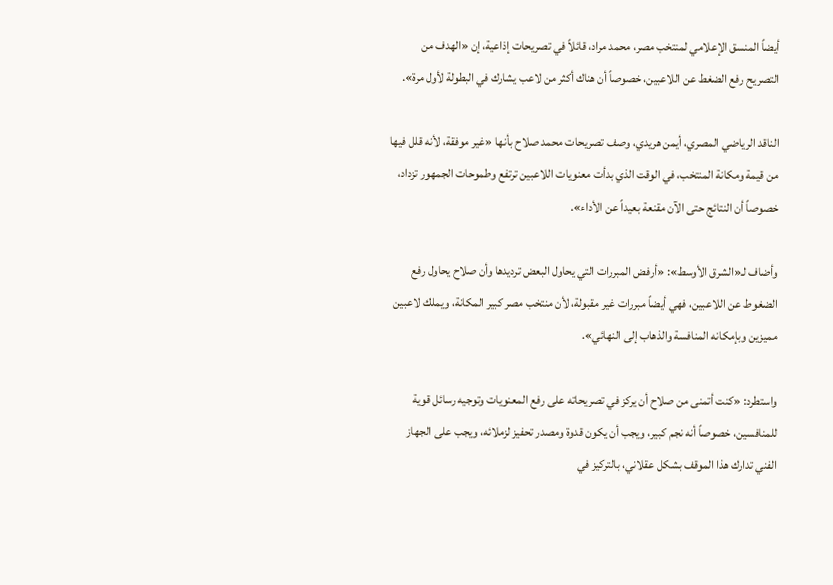أيضاً المنسق الإعلامي لمنتخب مصر، محمد مراد، قائلاً في تصريحات إذاعية، إن «الهدف من التصريح رفع الضغط عن اللاعبين، خصوصاً أن هناك أكثر من لاعب يشارك في البطولة لأول مرة».

الناقد الرياضي المصري، أيمن هريدي، وصف تصريحات محمد صلاح بأنها «غير موفقة، لأنه قلل فيها من قيمة ومكانة المنتخب، في الوقت الذي بدأت معنويات اللاعبين ترتفع وطموحات الجمهور تزداد، خصوصاً أن النتائج حتى الآن مقنعة بعيداً عن الأداء».

وأضاف لـ«الشرق الأوسط»: «أرفض المبررات التي يحاول البعض ترديدها وأن صلاح يحاول رفع الضغوط عن اللاعبين، فهي أيضاً مبررات غير مقبولة، لأن منتخب مصر كبير المكانة، ويملك لاعبين مميزين وبإمكانه المنافسة والذهاب إلى النهائي».

واستطرد: «كنت أتمنى من صلاح أن يركز في تصريحاته على رفع المعنويات وتوجيه رسائل قوية للمنافسين، خصوصاً أنه نجم كبير، ويجب أن يكون قدوة ومصدر تحفيز لزملائه، ويجب على الجهاز الفني تدارك هذا الموقف بشكل عقلاني، بالتركيز في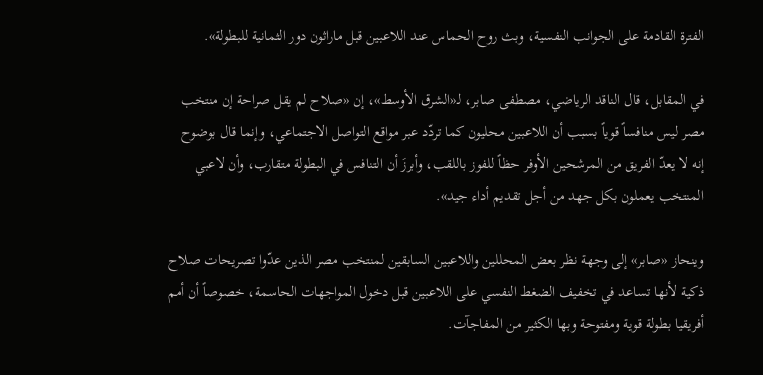الفترة القادمة على الجوانب النفسية، وبث روح الحماس عند اللاعبين قبل ماراثون دور الثمانية للبطولة».

في المقابل، قال الناقد الرياضي، مصطفى صابر، لـ«الشرق الأوسط»، إن «صلاح لم يقل صراحة إن منتخب مصر ليس منافساً قوياً بسبب أن اللاعبين محليون كما تردّد عبر مواقع التواصل الاجتماعي، وإنما قال بوضوح إنه لا يعدّ الفريق من المرشحين الأوفر حظاً للفوز باللقب، وأبرزَ أن التنافس في البطولة متقارب، وأن لاعبي المنتخب يعملون بكل جهد من أجل تقديم أداء جيد».

وينحاز «صابر» إلى وجهة نظر بعض المحللين واللاعبين السابقين لمنتخب مصر الذين عدّوا تصريحات صلاح ذكية لأنها تساعد في تخفيف الضغط النفسي على اللاعبين قبل دخول المواجهات الحاسمة، خصوصاً أن أمم أفريقيا بطولة قوية ومفتوحة وبها الكثير من المفاجآت.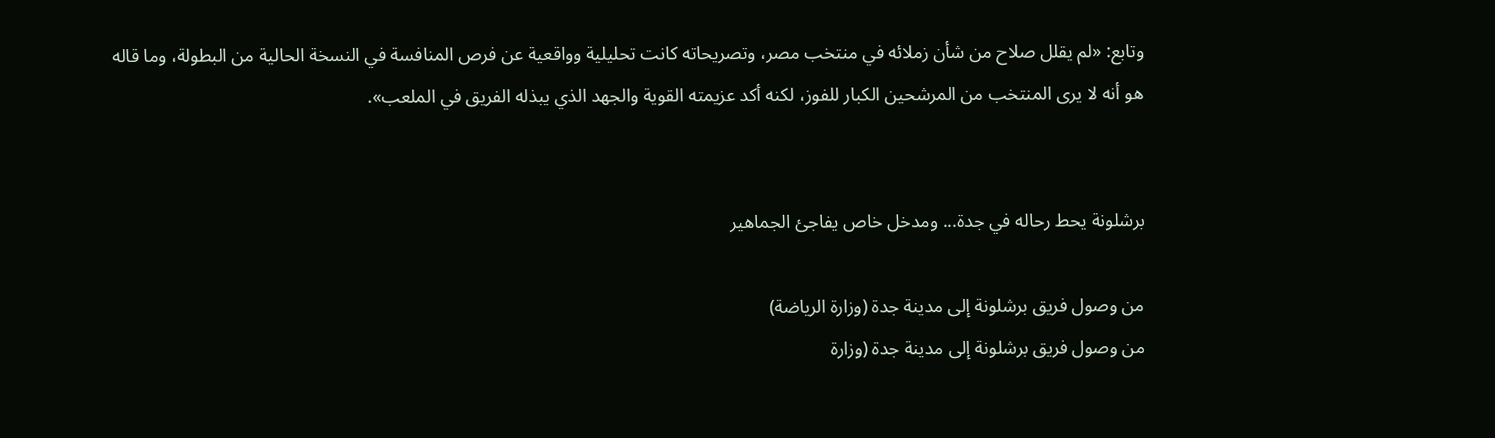وتابع: «لم يقلل صلاح من شأن زملائه في منتخب مصر، وتصريحاته كانت تحليلية وواقعية عن فرص المنافسة في النسخة الحالية من البطولة، وما قاله هو أنه لا يرى المنتخب من المرشحين الكبار للفوز، لكنه أكد عزيمته القوية والجهد الذي يبذله الفريق في الملعب».


برشلونة يحط رحاله في جدة... ومدخل خاص يفاجئ الجماهير

من وصول فريق برشلونة إلى مدينة جدة (وزارة الرياضة)
من وصول فريق برشلونة إلى مدينة جدة (وزارة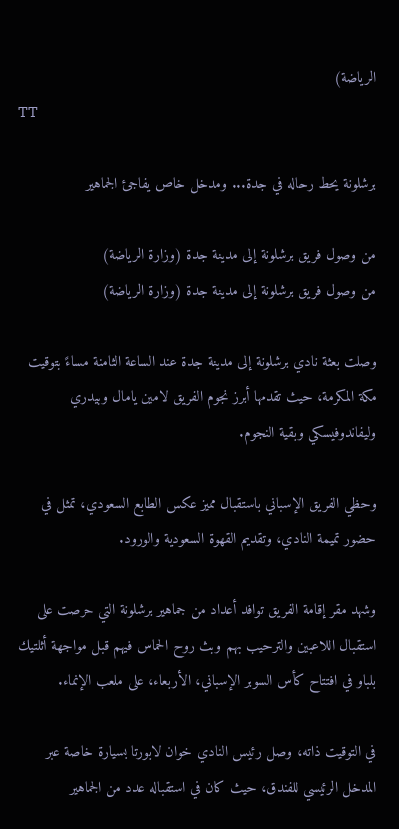الرياضة)
TT

برشلونة يحط رحاله في جدة... ومدخل خاص يفاجئ الجماهير

من وصول فريق برشلونة إلى مدينة جدة (وزارة الرياضة)
من وصول فريق برشلونة إلى مدينة جدة (وزارة الرياضة)

وصلت بعثة نادي برشلونة إلى مدينة جدة عند الساعة الثامنة مساءً بتوقيت مكة المكرمة، حيث تقدمها أبرز نجوم الفريق لامين يامال وبيدري وليفاندوفيسكي وبقية النجوم.

وحظي الفريق الإسباني باستقبال مميز عكس الطابع السعودي، تمثل في حضور تميمة النادي، وتقديم القهوة السعودية والورود.

وشهد مقر إقامة الفريق توافد أعداد من جماهير برشلونة التي حرصت على استقبال اللاعبين والترحيب بهم وبث روح الحماس فيهم قبل مواجهة أثلتيك بلباو في افتتاح كأس السوبر الإسباني، الأربعاء، على ملعب الإنماء.

في التوقيت ذاته، وصل رئيس النادي خوان لابورتا بسيارة خاصة عبر المدخل الرئيسي للفندق، حيث كان في استقباله عدد من الجماهير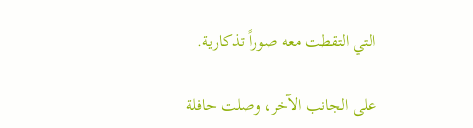التي التقطت معه صوراً تذكارية.

على الجانب الآخر، وصلت حافلة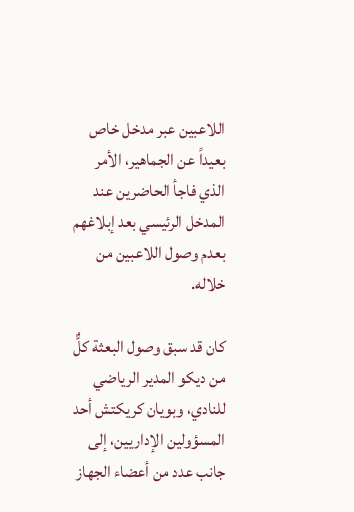اللاعبين عبر مدخل خاص بعيداً عن الجماهير، الأمر الذي فاجأ الحاضرين عند المدخل الرئيسي بعد إبلاغهم بعدم وصول اللاعبين من خلاله.

كان قد سبق وصول البعثة كلٌّ من ديكو المدير الرياضي للنادي، وبويان كريكتش أحد المسؤولين الإداريين، إلى جانب عدد من أعضاء الجهاز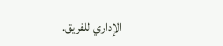الإداري للفريق.